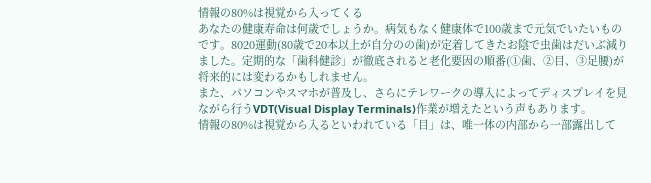情報の80%は視覚から入ってくる
あなたの健康寿命は何歳でしょうか。病気もなく健康体で100歳まで元気でいたいものです。8020運動(80歳で20本以上が自分のの歯)が定着してきたお陰で虫歯はだいぶ減りました。定期的な「歯科健診」が徹底されると老化要因の順番(①歯、②目、③足腰)が将来的には変わるかもしれません。
また、パソコンやスマホが普及し、さらにテレワークの導入によってディスプレイを見ながら行うVDT(Visual Display Terminals)作業が増えたという声もあります。
情報の80%は視覚から入るといわれている「目」は、唯一体の内部から一部露出して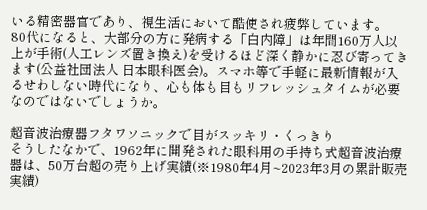いる精密器官であり、視生活において酷使され疲弊しています。
80代になると、大部分の方に発病する「白内障」は年間160万人以上が手術(人工レンズ置き換え)を受けるほど深く静かに忍び寄ってきます(公益社団法人 日本眼科医会)。スマホ等で手軽に最新情報が入るせわしない時代になり、心も体も目もリフレッシュタイムが必要なのではないでしょうか。

超音波治療器フタワソニックで目がスッキリ・くっきり
そうしたなかで、1962年に開発された眼科用の手持ち式超音波治療器は、50万台超の売り上げ実績(※1980年4月~2023年3月の累計販売実績)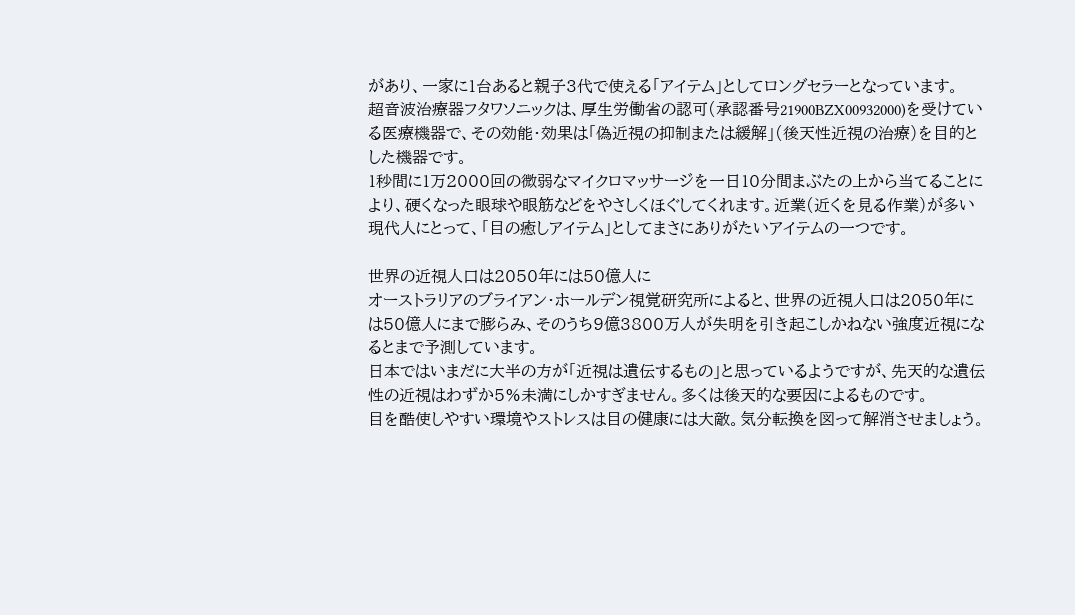があり、一家に1台あると親子3代で使える「アイテム」としてロングセラーとなっています。
超音波治療器フタワソニックは、厚生労働省の認可(承認番号21900BZX00932000)を受けている医療機器で、その効能・効果は「偽近視の抑制または緩解」(後天性近視の治療)を目的とした機器です。
1秒間に1万2000回の微弱なマイクロマッサージを一日10分間まぶたの上から当てることにより、硬くなった眼球や眼筋などをやさしくほぐしてくれます。近業(近くを見る作業)が多い現代人にとって、「目の癒しアイテム」としてまさにありがたいアイテムの一つです。

世界の近視人口は2050年には50億人に
オーストラリアのブライアン・ホールデン視覚研究所によると、世界の近視人口は2050年には50億人にまで膨らみ、そのうち9億3800万人が失明を引き起こしかねない強度近視になるとまで予測しています。
日本ではいまだに大半の方が「近視は遺伝するもの」と思っているようですが、先天的な遺伝性の近視はわずか5%未満にしかすぎません。多くは後天的な要因によるものです。
目を酷使しやすい環境やストレスは目の健康には大敵。気分転換を図って解消させましょう。